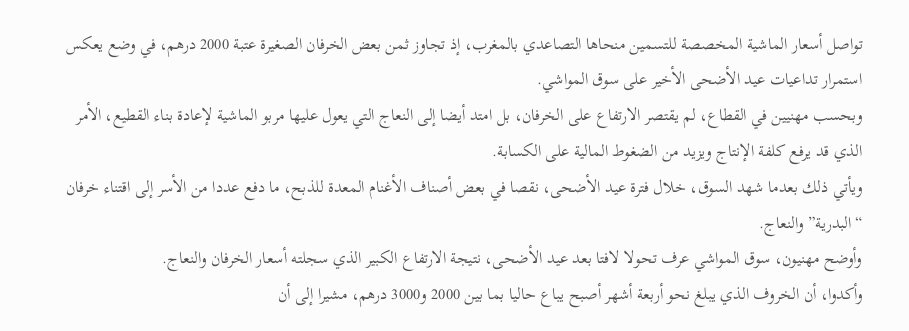تواصل أسعار الماشية المخصصة للتسمين منحاها التصاعدي بالمغرب، إذ تجاوز ثمن بعض الخرفان الصغيرة عتبة 2000 درهم، في وضع يعكس استمرار تداعيات عيد الأضحى الأخير على سوق المواشي.
وبحسب مهنيين في القطاع، لم يقتصر الارتفاع على الخرفان، بل امتد أيضا إلى النعاج التي يعول عليها مربو الماشية لإعادة بناء القطيع، الأمر الذي قد يرفع كلفة الإنتاج ويزيد من الضغوط المالية على الكسابة.
ويأتي ذلك بعدما شهد السوق، خلال فترة عيد الأضحى، نقصا في بعض أصناف الأغنام المعدة للذبح، ما دفع عددا من الأسر إلى اقتناء خرفان “البدرية” والنعاج.
وأوضح مهنيون، سوق المواشي عرف تحولا لافتا بعد عيد الأضحى، نتيجة الارتفاع الكبير الذي سجلته أسعار الخرفان والنعاج.
وأكدوا، أن الخروف الذي يبلغ نحو أربعة أشهر أصبح يباع حاليا بما بين 2000 و3000 درهم، مشيرا إلى أن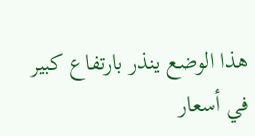هذا الوضع ينذر بارتفاع كبير في أسعار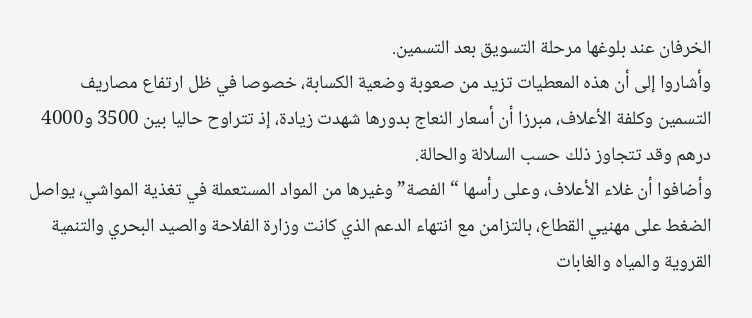الخرفان عند بلوغها مرحلة التسويق بعد التسمين.
وأشاروا إلى أن هذه المعطيات تزيد من صعوبة وضعية الكسابة، خصوصا في ظل ارتفاع مصاريف التسمين وكلفة الأعلاف، مبرزا أن أسعار النعاج بدورها شهدت زيادة، إذ تتراوح حاليا بين 3500 و4000 درهم وقد تتجاوز ذلك حسب السلالة والحالة.
وأضافوا أن غلاء الأعلاف، وعلى رأسها “الفصة” وغيرها من المواد المستعملة في تغذية المواشي، يواصل الضغط على مهنيي القطاع، بالتزامن مع انتهاء الدعم الذي كانت وزارة الفلاحة والصيد البحري والتنمية القروية والمياه والغابات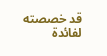قد خصصته لفائدة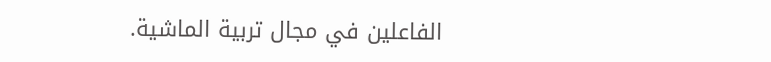الفاعلين في مجال تربية الماشية.